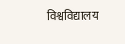विश्वविद्यालय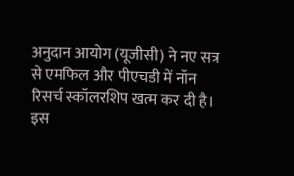अनुदान आयोग (यूजीसी) ने नए सत्र से एमफिल और पीएचडी में नॉन रिसर्च स्कॉलरशिप खत्म कर दी है। इस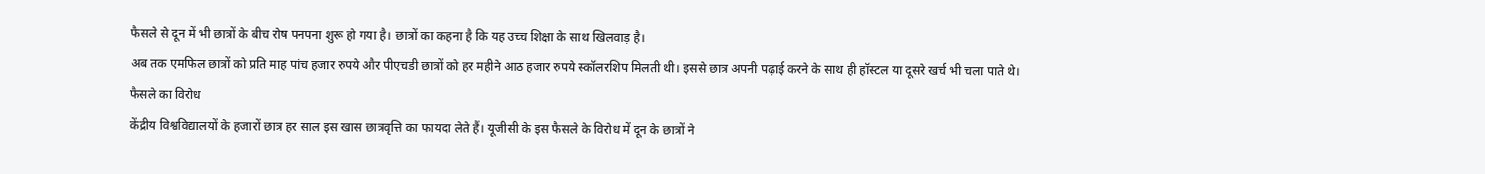फैसले से दून में भी छात्रों के बीच रोष पनपना शुरू हो गया है। छात्रों का कहना है कि यह उच्च शिक्षा के साथ खिलवाड़ है।
अब तक एमफिल छात्रों को प्रति माह पांच हजार रुपये और पीएचडी छात्रों को हर महीने आठ हजार रुपये स्कॉलरशिप मिलती थी। इससे छात्र अपनी पढ़ाई करने के साथ ही हॉस्टल या दूसरे खर्च भी चला पाते थे।
फैसले का विरोध
केंद्रीय विश्वविद्यालयों के हजारों छात्र हर साल इस खास छात्रवृत्ति का फायदा लेते हैं। यूजीसी के इस फैसले के विरोध में दून के छात्रों ने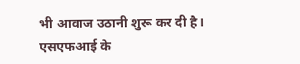भी आवाज उठानी शुरू कर दी है।
एसएफआई के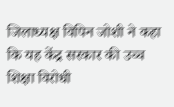जिलाध्यक्ष विपिन जोशी ने कहा कि यह केंद्र सरकार की उच्च शिक्षा विरोधी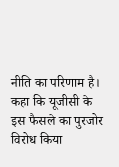नीति का परिणाम है। कहा कि यूजीसी के इस फैसले का पुरजोर विरोध किया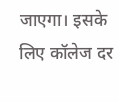जाएगा। इसके लिए कॉलेज दर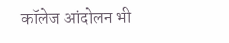कॉलेज आंदोलन भी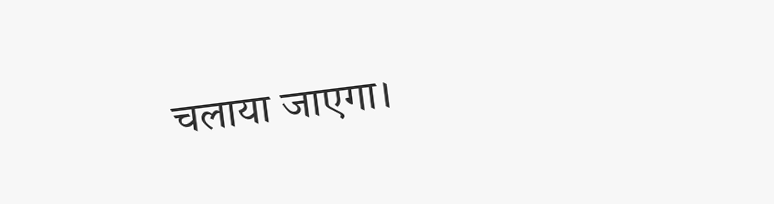चलाया जाएगा।